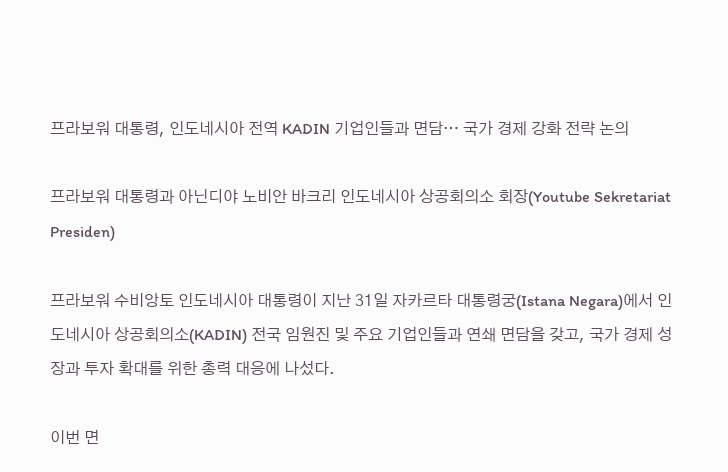프라보워 대통령, 인도네시아 전역 KADIN 기업인들과 면담… 국가 경제 강화 전략 논의

프라보워 대통령과 아닌디야 노비안 바크리 인도네시아 상공회의소 회장(Youtube Sekretariat Presiden)

프라보워 수비앙토 인도네시아 대통령이 지난 31일 자카르타 대통령궁(Istana Negara)에서 인도네시아 상공회의소(KADIN) 전국 임원진 및 주요 기업인들과 연쇄 면담을 갖고, 국가 경제 성장과 투자 확대를 위한 총력 대응에 나섰다.

이번 면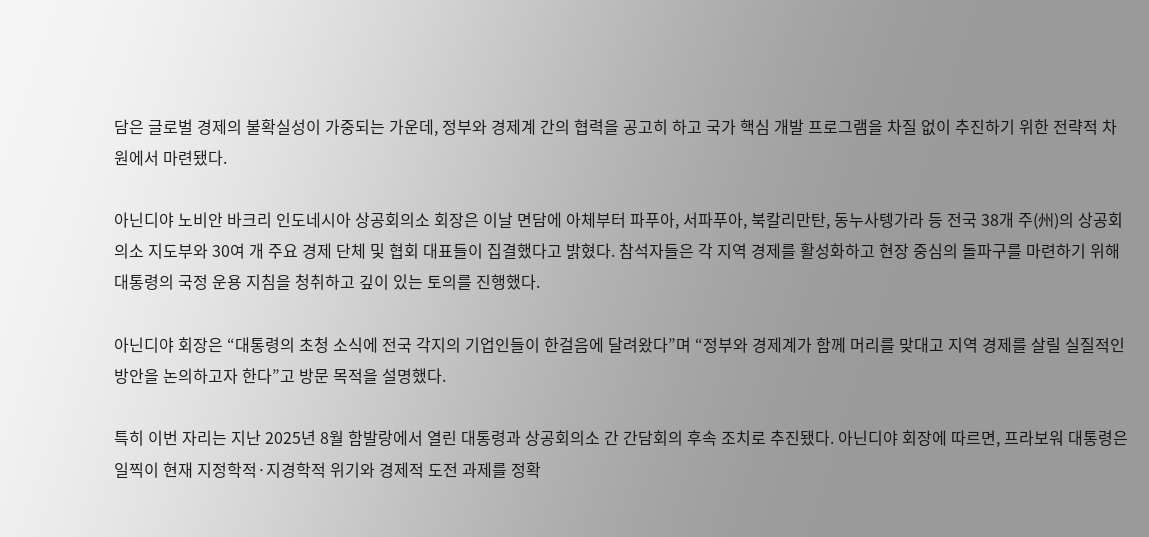담은 글로벌 경제의 불확실성이 가중되는 가운데, 정부와 경제계 간의 협력을 공고히 하고 국가 핵심 개발 프로그램을 차질 없이 추진하기 위한 전략적 차원에서 마련됐다.

아닌디야 노비안 바크리 인도네시아 상공회의소 회장은 이날 면담에 아체부터 파푸아, 서파푸아, 북칼리만탄, 동누사텡가라 등 전국 38개 주(州)의 상공회의소 지도부와 30여 개 주요 경제 단체 및 협회 대표들이 집결했다고 밝혔다. 참석자들은 각 지역 경제를 활성화하고 현장 중심의 돌파구를 마련하기 위해 대통령의 국정 운용 지침을 청취하고 깊이 있는 토의를 진행했다.

아닌디야 회장은 “대통령의 초청 소식에 전국 각지의 기업인들이 한걸음에 달려왔다”며 “정부와 경제계가 함께 머리를 맞대고 지역 경제를 살릴 실질적인 방안을 논의하고자 한다”고 방문 목적을 설명했다.

특히 이번 자리는 지난 2025년 8월 함발랑에서 열린 대통령과 상공회의소 간 간담회의 후속 조치로 추진됐다. 아닌디야 회장에 따르면, 프라보워 대통령은 일찍이 현재 지정학적·지경학적 위기와 경제적 도전 과제를 정확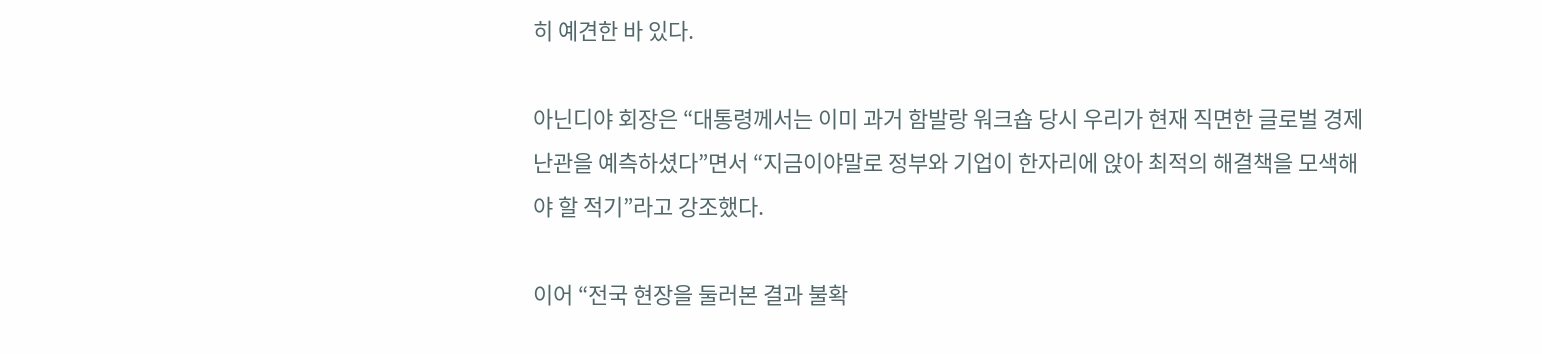히 예견한 바 있다.

아닌디야 회장은 “대통령께서는 이미 과거 함발랑 워크숍 당시 우리가 현재 직면한 글로벌 경제 난관을 예측하셨다”면서 “지금이야말로 정부와 기업이 한자리에 앉아 최적의 해결책을 모색해야 할 적기”라고 강조했다.

이어 “전국 현장을 둘러본 결과 불확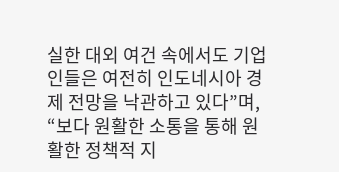실한 대외 여건 속에서도 기업인들은 여전히 인도네시아 경제 전망을 낙관하고 있다”며, “보다 원활한 소통을 통해 원활한 정책적 지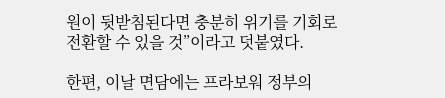원이 뒷받침된다면 충분히 위기를 기회로 전환할 수 있을 것”이라고 덧붙였다.

한편, 이날 면담에는 프라보워 정부의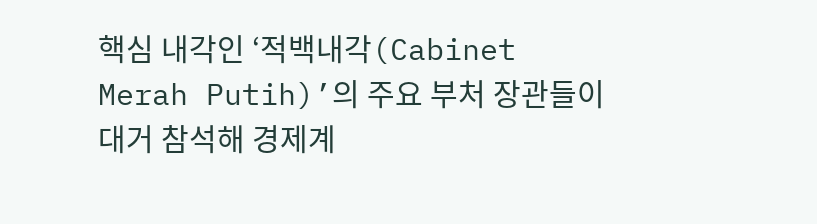핵심 내각인 ‘적백내각(Cabinet Merah Putih)’의 주요 부처 장관들이 대거 참석해 경제계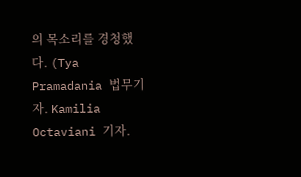의 목소리를 경청했다. (Tya Pramadania 법무기자. Kamilia Octaviani 기자.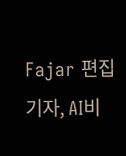Fajar 편집 기자, AI비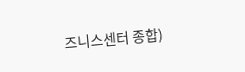즈니스센터 종합)